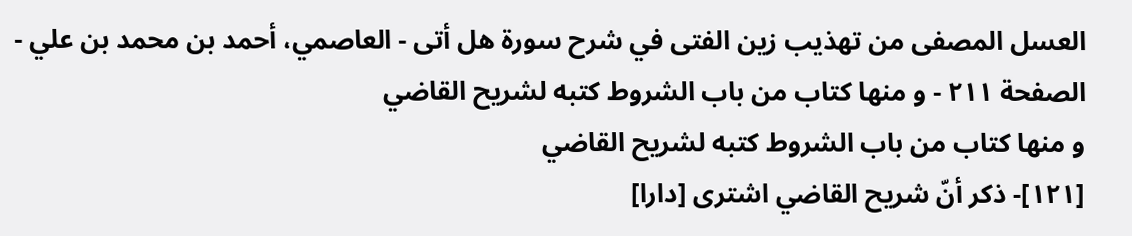العسل المصفى من تهذيب زين الفتى في شرح سورة هل أتى - العاصمي، أحمد بن محمد بن علي - الصفحة ٢١١ - و منها كتاب من باب الشروط كتبه لشريح القاضي
و منها كتاب من باب الشروط كتبه لشريح القاضي
[١٢١]- ذكر أنّ شريح القاضي اشترى [دارا]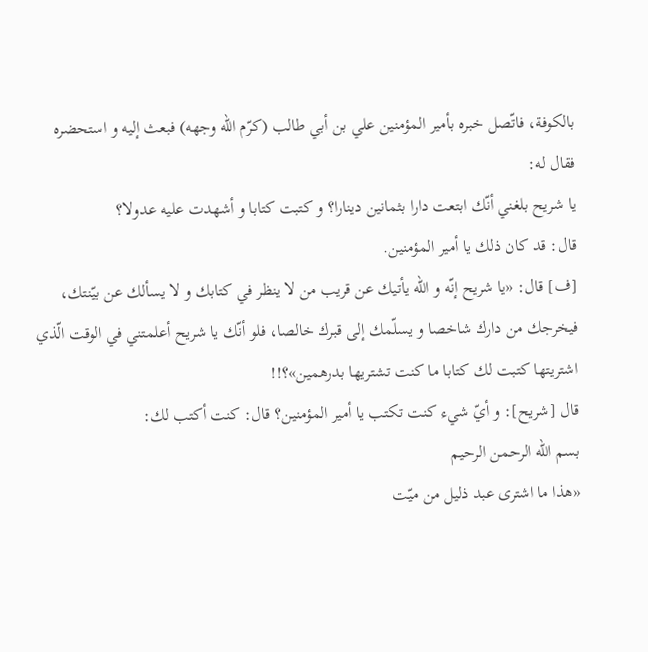بالكوفة، فاتّصل خبره بأمير المؤمنين علي بن أبي طالب (كرّم اللّه وجهه) فبعث إليه و استحضره فقال له:
يا شريح بلغني أنّك ابتعت دارا بثمانين دينارا؟ و كتبت كتابا و أشهدت عليه عدولا؟
قال: قد كان ذلك يا أمير المؤمنين.
[ف] قال: «يا شريح إنّه و اللّه يأتيك عن قريب من لا ينظر في كتابك و لا يسألك عن بيّنتك، فيخرجك من دارك شاخصا و يسلّمك إلى قبرك خالصا، فلو أنّك يا شريح أعلمتني في الوقت الّذي اشتريتها كتبت لك كتابا ما كنت تشتريها بدرهمين»؟!!
قال [شريح]: و أيّ شيء كنت تكتب يا أمير المؤمنين؟ قال: كنت أكتب لك:
بسم اللّه الرحمن الرحيم
«هذا ما اشترى عبد ذليل من ميّت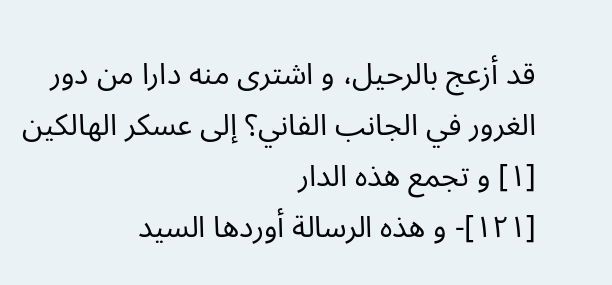قد أزعج بالرحيل، و اشترى منه دارا من دور الغرور في الجانب الفاني؟ إلى عسكر الهالكين [١] و تجمع هذه الدار
[١٢١]- و هذه الرسالة أوردها السيد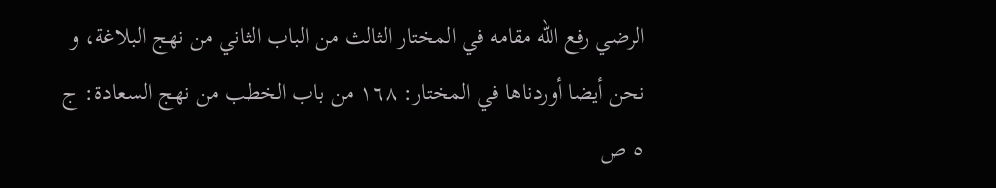الرضي رفع اللّه مقامه في المختار الثالث من الباب الثاني من نهج البلاغة، و نحن أيضا أوردناها في المختار: ١٦٨ من باب الخطب من نهج السعادة: ج ٥ ص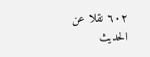٦٠٢ نقلا عن الحديث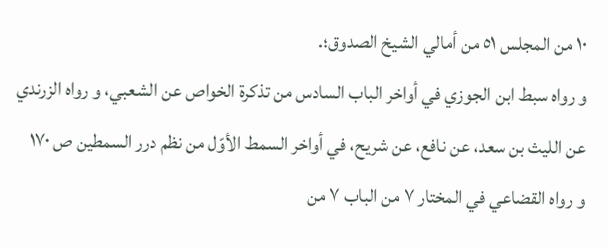١٠ من المجلس ٥١ من أمالي الشيخ الصدوق؛.
و رواه سبط ابن الجوزي في أواخر الباب السادس من تذكرة الخواص عن الشعبي، و رواه الزرندي عن الليث بن سعد، عن نافع، عن شريح، في أواخر السمط الأوّل من نظم درر السمطين ص ١٧٠
و رواه القضاعي في المختار ٧ من الباب ٧ من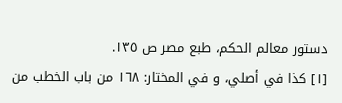دستور معالم الحكم، طبع مصر ص ١٣٥.
[١] كذا في أصلي، و في المختار: ١٦٨ من باب الخطب من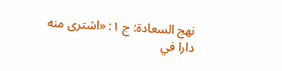نهج السعادة: ج ١: «اشترى منه دارا في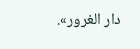دار الغرور».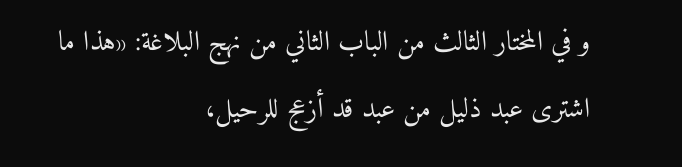و في المختار الثالث من الباب الثاني من نهج البلاغة: «هذا ما اشترى عبد ذليل من عبد قد أزعج للرحيل،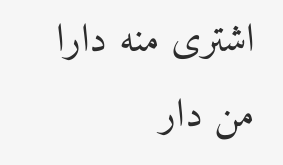اشترى منه دارا من دار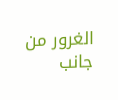الغرور من جانب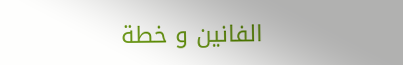الفانين و خطة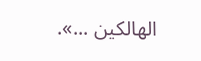الهالكين ...».